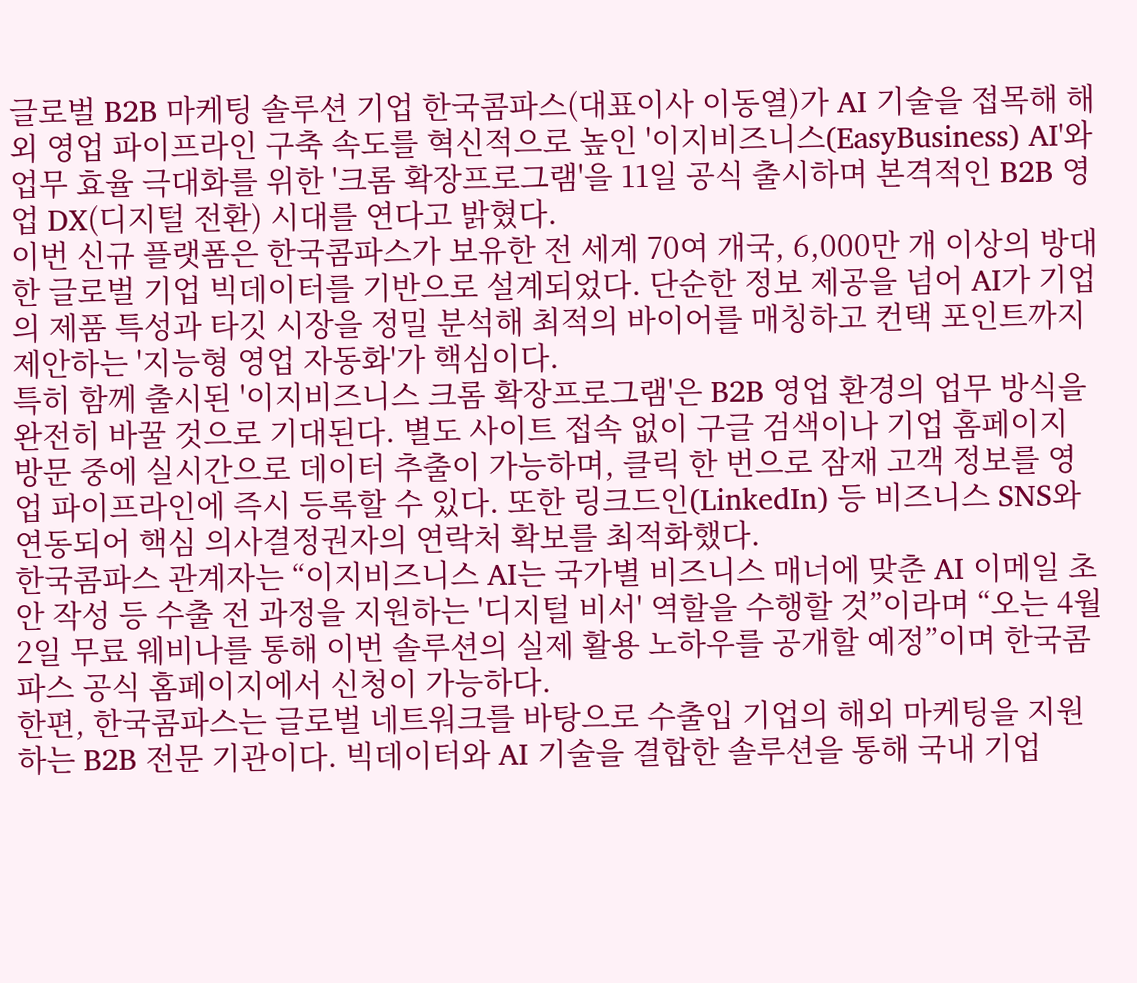글로벌 B2B 마케팅 솔루션 기업 한국콤파스(대표이사 이동열)가 AI 기술을 접목해 해외 영업 파이프라인 구축 속도를 혁신적으로 높인 '이지비즈니스(EasyBusiness) AI'와 업무 효율 극대화를 위한 '크롬 확장프로그램'을 11일 공식 출시하며 본격적인 B2B 영업 DX(디지털 전환) 시대를 연다고 밝혔다.
이번 신규 플랫폼은 한국콤파스가 보유한 전 세계 70여 개국, 6,000만 개 이상의 방대한 글로벌 기업 빅데이터를 기반으로 설계되었다. 단순한 정보 제공을 넘어 AI가 기업의 제품 특성과 타깃 시장을 정밀 분석해 최적의 바이어를 매칭하고 컨택 포인트까지 제안하는 '지능형 영업 자동화'가 핵심이다.
특히 함께 출시된 '이지비즈니스 크롬 확장프로그램'은 B2B 영업 환경의 업무 방식을 완전히 바꿀 것으로 기대된다. 별도 사이트 접속 없이 구글 검색이나 기업 홈페이지 방문 중에 실시간으로 데이터 추출이 가능하며, 클릭 한 번으로 잠재 고객 정보를 영업 파이프라인에 즉시 등록할 수 있다. 또한 링크드인(LinkedIn) 등 비즈니스 SNS와 연동되어 핵심 의사결정권자의 연락처 확보를 최적화했다.
한국콤파스 관계자는 “이지비즈니스 AI는 국가별 비즈니스 매너에 맞춘 AI 이메일 초안 작성 등 수출 전 과정을 지원하는 '디지털 비서' 역할을 수행할 것”이라며 “오는 4월 2일 무료 웨비나를 통해 이번 솔루션의 실제 활용 노하우를 공개할 예정”이며 한국콤파스 공식 홈페이지에서 신청이 가능하다.
한편, 한국콤파스는 글로벌 네트워크를 바탕으로 수출입 기업의 해외 마케팅을 지원하는 B2B 전문 기관이다. 빅데이터와 AI 기술을 결합한 솔루션을 통해 국내 기업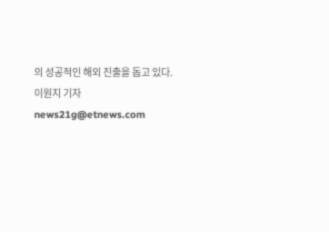의 성공적인 해외 진출을 돕고 있다.
이원지 기자 news21g@etnews.com